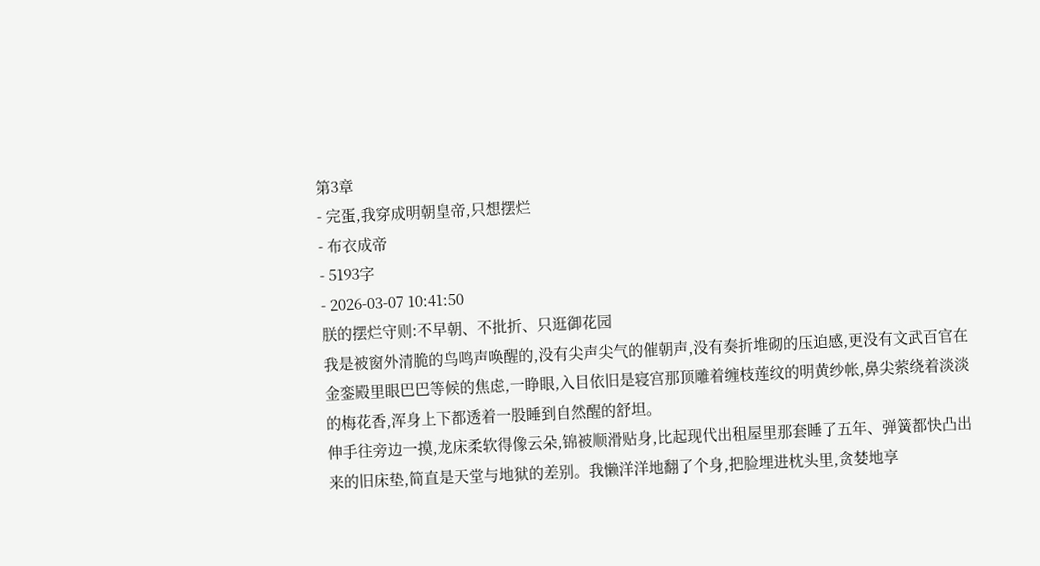第3章
- 完蛋,我穿成明朝皇帝,只想摆烂
- 布衣成帝
- 5193字
- 2026-03-07 10:41:50
朕的摆烂守则:不早朝、不批折、只逛御花园
我是被窗外清脆的鸟鸣声唤醒的,没有尖声尖气的催朝声,没有奏折堆砌的压迫感,更没有文武百官在金銮殿里眼巴巴等候的焦虑,一睁眼,入目依旧是寝宫那顶雕着缠枝莲纹的明黄纱帐,鼻尖萦绕着淡淡的梅花香,浑身上下都透着一股睡到自然醒的舒坦。
伸手往旁边一摸,龙床柔软得像云朵,锦被顺滑贴身,比起现代出租屋里那套睡了五年、弹簧都快凸出来的旧床垫,简直是天堂与地狱的差别。我懒洋洋地翻了个身,把脸埋进枕头里,贪婪地享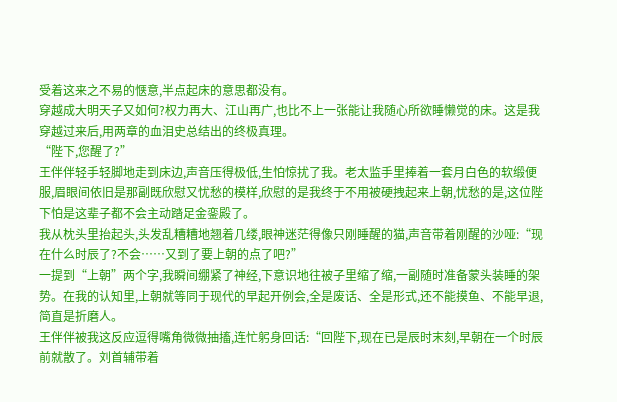受着这来之不易的惬意,半点起床的意思都没有。
穿越成大明天子又如何?权力再大、江山再广,也比不上一张能让我随心所欲睡懒觉的床。这是我穿越过来后,用两章的血泪史总结出的终极真理。
“陛下,您醒了?”
王伴伴轻手轻脚地走到床边,声音压得极低,生怕惊扰了我。老太监手里捧着一套月白色的软缎便服,眉眼间依旧是那副既欣慰又忧愁的模样,欣慰的是我终于不用被硬拽起来上朝,忧愁的是,这位陛下怕是这辈子都不会主动踏足金銮殿了。
我从枕头里抬起头,头发乱糟糟地翘着几缕,眼神迷茫得像只刚睡醒的猫,声音带着刚醒的沙哑:“现在什么时辰了?不会……又到了要上朝的点了吧?”
一提到“上朝”两个字,我瞬间绷紧了神经,下意识地往被子里缩了缩,一副随时准备蒙头装睡的架势。在我的认知里,上朝就等同于现代的早起开例会,全是废话、全是形式,还不能摸鱼、不能早退,简直是折磨人。
王伴伴被我这反应逗得嘴角微微抽搐,连忙躬身回话:“回陛下,现在已是辰时末刻,早朝在一个时辰前就散了。刘首辅带着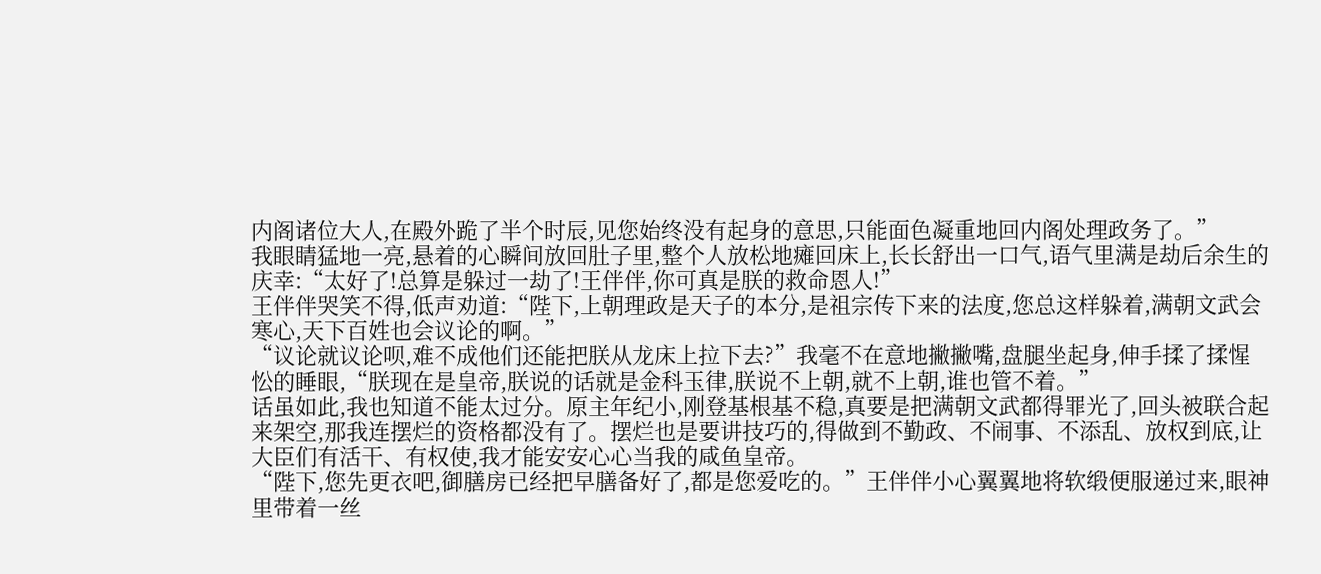内阁诸位大人,在殿外跪了半个时辰,见您始终没有起身的意思,只能面色凝重地回内阁处理政务了。”
我眼睛猛地一亮,悬着的心瞬间放回肚子里,整个人放松地瘫回床上,长长舒出一口气,语气里满是劫后余生的庆幸:“太好了!总算是躲过一劫了!王伴伴,你可真是朕的救命恩人!”
王伴伴哭笑不得,低声劝道:“陛下,上朝理政是天子的本分,是祖宗传下来的法度,您总这样躲着,满朝文武会寒心,天下百姓也会议论的啊。”
“议论就议论呗,难不成他们还能把朕从龙床上拉下去?”我毫不在意地撇撇嘴,盘腿坐起身,伸手揉了揉惺忪的睡眼,“朕现在是皇帝,朕说的话就是金科玉律,朕说不上朝,就不上朝,谁也管不着。”
话虽如此,我也知道不能太过分。原主年纪小,刚登基根基不稳,真要是把满朝文武都得罪光了,回头被联合起来架空,那我连摆烂的资格都没有了。摆烂也是要讲技巧的,得做到不勤政、不闹事、不添乱、放权到底,让大臣们有活干、有权使,我才能安安心心当我的咸鱼皇帝。
“陛下,您先更衣吧,御膳房已经把早膳备好了,都是您爱吃的。”王伴伴小心翼翼地将软缎便服递过来,眼神里带着一丝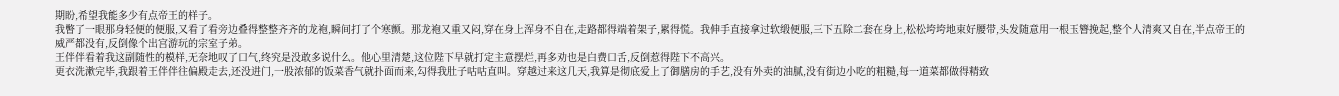期盼,希望我能多少有点帝王的样子。
我瞥了一眼那身轻便的便服,又看了看旁边叠得整整齐齐的龙袍,瞬间打了个寒颤。那龙袍又重又闷,穿在身上浑身不自在,走路都得端着架子,累得慌。我伸手直接拿过软缎便服,三下五除二套在身上,松松垮垮地束好腰带,头发随意用一根玉簪挽起,整个人清爽又自在,半点帝王的威严都没有,反倒像个出宫游玩的宗室子弟。
王伴伴看着我这副随性的模样,无奈地叹了口气,终究是没敢多说什么。他心里清楚,这位陛下早就打定主意摆烂,再多劝也是白费口舌,反倒惹得陛下不高兴。
更衣洗漱完毕,我跟着王伴伴往偏殿走去,还没进门,一股浓郁的饭菜香气就扑面而来,勾得我肚子咕咕直叫。穿越过来这几天,我算是彻底爱上了御膳房的手艺,没有外卖的油腻,没有街边小吃的粗糙,每一道菜都做得精致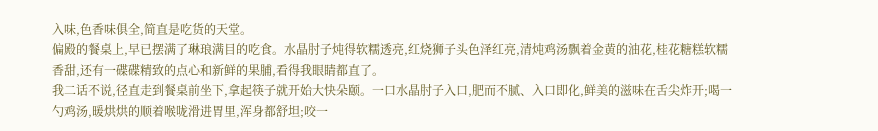入味,色香味俱全,简直是吃货的天堂。
偏殿的餐桌上,早已摆满了琳琅满目的吃食。水晶肘子炖得软糯透亮,红烧狮子头色泽红亮,清炖鸡汤飘着金黄的油花,桂花糖糕软糯香甜,还有一碟碟精致的点心和新鲜的果脯,看得我眼睛都直了。
我二话不说,径直走到餐桌前坐下,拿起筷子就开始大快朵颐。一口水晶肘子入口,肥而不腻、入口即化,鲜美的滋味在舌尖炸开;喝一勺鸡汤,暖烘烘的顺着喉咙滑进胃里,浑身都舒坦;咬一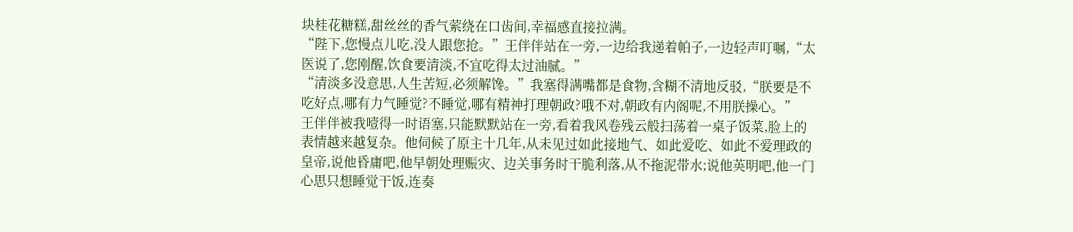块桂花糖糕,甜丝丝的香气萦绕在口齿间,幸福感直接拉满。
“陛下,您慢点儿吃,没人跟您抢。”王伴伴站在一旁,一边给我递着帕子,一边轻声叮嘱,“太医说了,您刚醒,饮食要清淡,不宜吃得太过油腻。”
“清淡多没意思,人生苦短,必须解馋。”我塞得满嘴都是食物,含糊不清地反驳,“朕要是不吃好点,哪有力气睡觉?不睡觉,哪有精神打理朝政?哦不对,朝政有内阁呢,不用朕操心。”
王伴伴被我噎得一时语塞,只能默默站在一旁,看着我风卷残云般扫荡着一桌子饭菜,脸上的表情越来越复杂。他伺候了原主十几年,从未见过如此接地气、如此爱吃、如此不爱理政的皇帝,说他昏庸吧,他早朝处理赈灾、边关事务时干脆利落,从不拖泥带水;说他英明吧,他一门心思只想睡觉干饭,连奏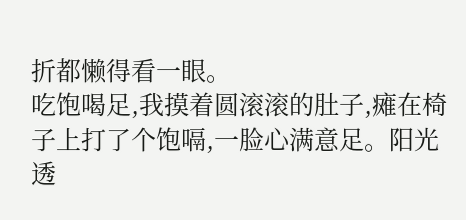折都懒得看一眼。
吃饱喝足,我摸着圆滚滚的肚子,瘫在椅子上打了个饱嗝,一脸心满意足。阳光透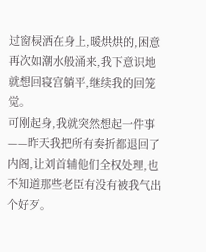过窗棂洒在身上,暖烘烘的,困意再次如潮水般涌来,我下意识地就想回寝宫躺平,继续我的回笼觉。
可刚起身,我就突然想起一件事——昨天我把所有奏折都退回了内阁,让刘首辅他们全权处理,也不知道那些老臣有没有被我气出个好歹。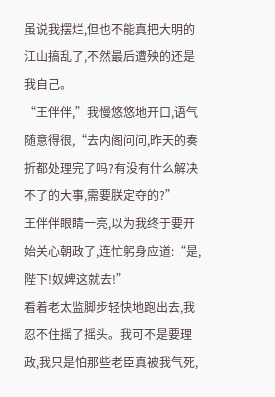虽说我摆烂,但也不能真把大明的江山搞乱了,不然最后遭殃的还是我自己。
“王伴伴,”我慢悠悠地开口,语气随意得很,“去内阁问问,昨天的奏折都处理完了吗?有没有什么解决不了的大事,需要朕定夺的?”
王伴伴眼睛一亮,以为我终于要开始关心朝政了,连忙躬身应道:“是,陛下!奴婢这就去!”
看着老太监脚步轻快地跑出去,我忍不住摇了摇头。我可不是要理政,我只是怕那些老臣真被我气死,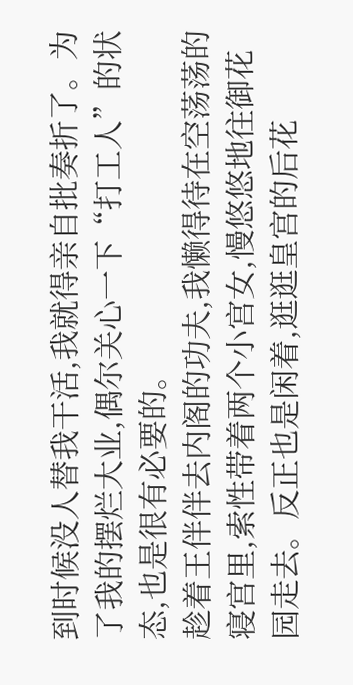到时候没人替我干活,我就得亲自批奏折了。为了我的摆烂大业,偶尔关心一下“打工人”的状态,也是很有必要的。
趁着王伴伴去内阁的功夫,我懒得待在空荡荡的寝宫里,索性带着两个小宫女,慢悠悠地往御花园走去。反正也是闲着,逛逛皇宫的后花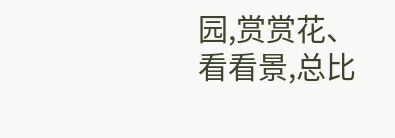园,赏赏花、看看景,总比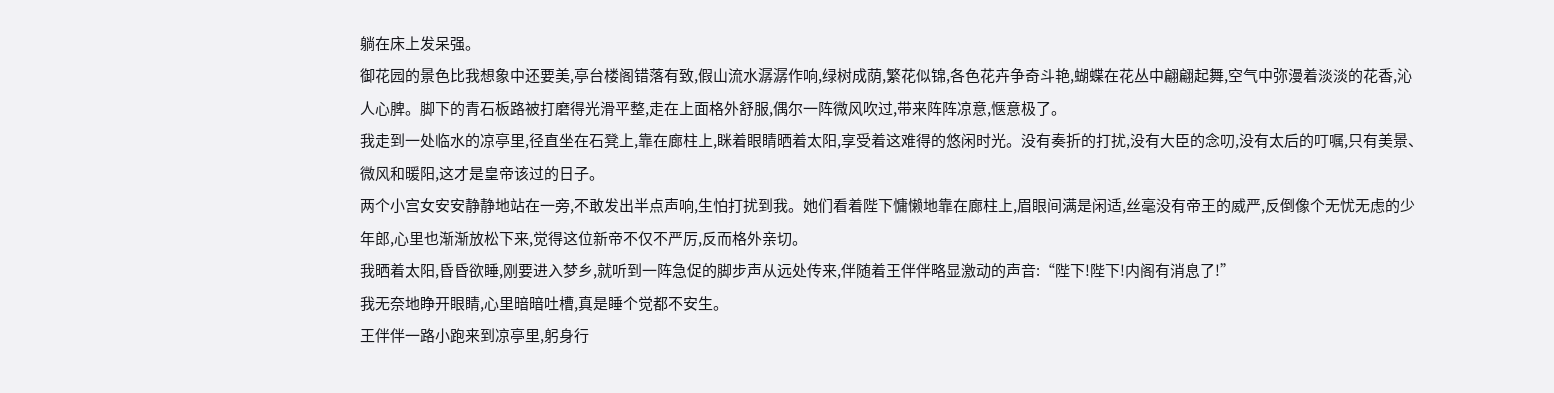躺在床上发呆强。
御花园的景色比我想象中还要美,亭台楼阁错落有致,假山流水潺潺作响,绿树成荫,繁花似锦,各色花卉争奇斗艳,蝴蝶在花丛中翩翩起舞,空气中弥漫着淡淡的花香,沁人心脾。脚下的青石板路被打磨得光滑平整,走在上面格外舒服,偶尔一阵微风吹过,带来阵阵凉意,惬意极了。
我走到一处临水的凉亭里,径直坐在石凳上,靠在廊柱上,眯着眼睛晒着太阳,享受着这难得的悠闲时光。没有奏折的打扰,没有大臣的念叨,没有太后的叮嘱,只有美景、微风和暖阳,这才是皇帝该过的日子。
两个小宫女安安静静地站在一旁,不敢发出半点声响,生怕打扰到我。她们看着陛下慵懒地靠在廊柱上,眉眼间满是闲适,丝毫没有帝王的威严,反倒像个无忧无虑的少年郎,心里也渐渐放松下来,觉得这位新帝不仅不严厉,反而格外亲切。
我晒着太阳,昏昏欲睡,刚要进入梦乡,就听到一阵急促的脚步声从远处传来,伴随着王伴伴略显激动的声音:“陛下!陛下!内阁有消息了!”
我无奈地睁开眼睛,心里暗暗吐槽,真是睡个觉都不安生。
王伴伴一路小跑来到凉亭里,躬身行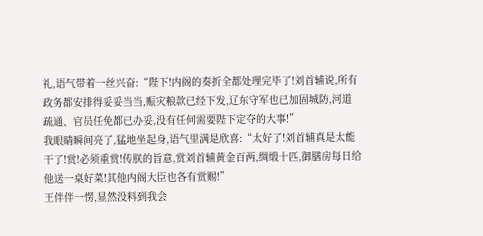礼,语气带着一丝兴奋:“陛下!内阁的奏折全都处理完毕了!刘首辅说,所有政务都安排得妥妥当当,赈灾粮款已经下发,辽东守军也已加固城防,河道疏通、官员任免都已办妥,没有任何需要陛下定夺的大事!”
我眼睛瞬间亮了,猛地坐起身,语气里满是欣喜:“太好了!刘首辅真是太能干了!赏!必须重赏!传朕的旨意,赏刘首辅黄金百两,绸缎十匹,御膳房每日给他送一桌好菜!其他内阁大臣也各有赏赐!”
王伴伴一愣,显然没料到我会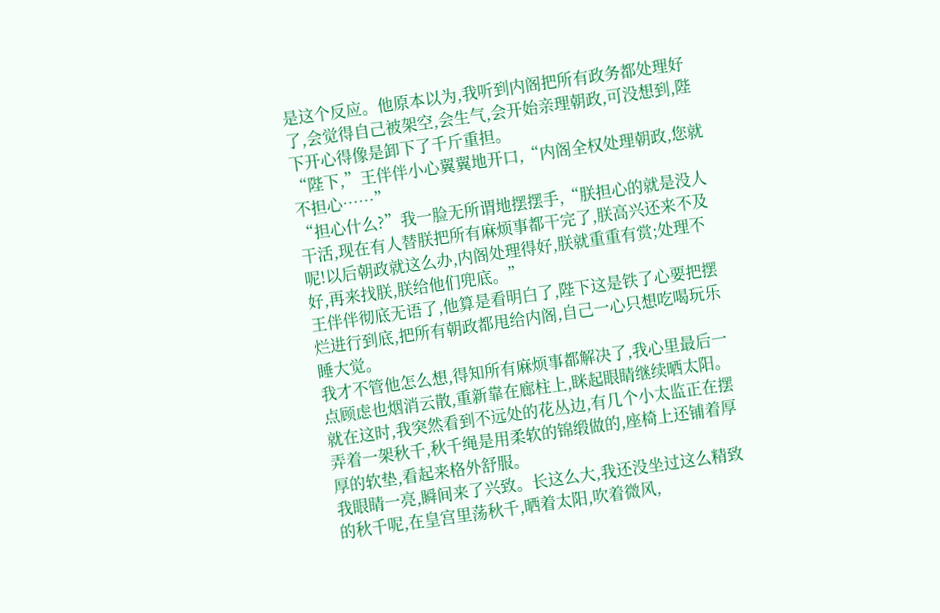是这个反应。他原本以为,我听到内阁把所有政务都处理好了,会觉得自己被架空,会生气,会开始亲理朝政,可没想到,陛下开心得像是卸下了千斤重担。
“陛下,”王伴伴小心翼翼地开口,“内阁全权处理朝政,您就不担心……”
“担心什么?”我一脸无所谓地摆摆手,“朕担心的就是没人干活,现在有人替朕把所有麻烦事都干完了,朕高兴还来不及呢!以后朝政就这么办,内阁处理得好,朕就重重有赏;处理不好,再来找朕,朕给他们兜底。”
王伴伴彻底无语了,他算是看明白了,陛下这是铁了心要把摆烂进行到底,把所有朝政都甩给内阁,自己一心只想吃喝玩乐睡大觉。
我才不管他怎么想,得知所有麻烦事都解决了,我心里最后一点顾虑也烟消云散,重新靠在廊柱上,眯起眼睛继续晒太阳。就在这时,我突然看到不远处的花丛边,有几个小太监正在摆弄着一架秋千,秋千绳是用柔软的锦缎做的,座椅上还铺着厚厚的软垫,看起来格外舒服。
我眼睛一亮,瞬间来了兴致。长这么大,我还没坐过这么精致的秋千呢,在皇宫里荡秋千,晒着太阳,吹着微风,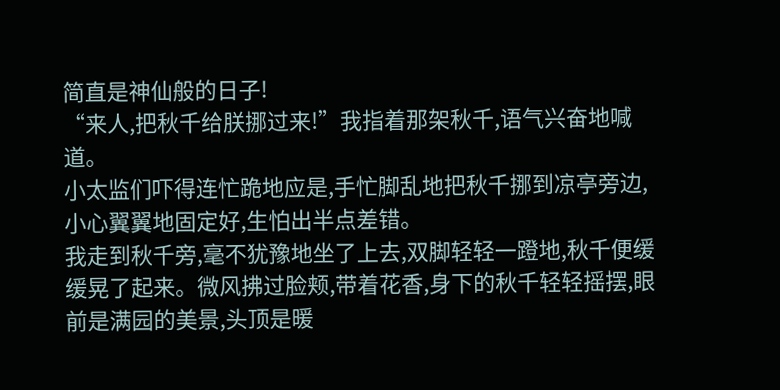简直是神仙般的日子!
“来人,把秋千给朕挪过来!”我指着那架秋千,语气兴奋地喊道。
小太监们吓得连忙跪地应是,手忙脚乱地把秋千挪到凉亭旁边,小心翼翼地固定好,生怕出半点差错。
我走到秋千旁,毫不犹豫地坐了上去,双脚轻轻一蹬地,秋千便缓缓晃了起来。微风拂过脸颊,带着花香,身下的秋千轻轻摇摆,眼前是满园的美景,头顶是暖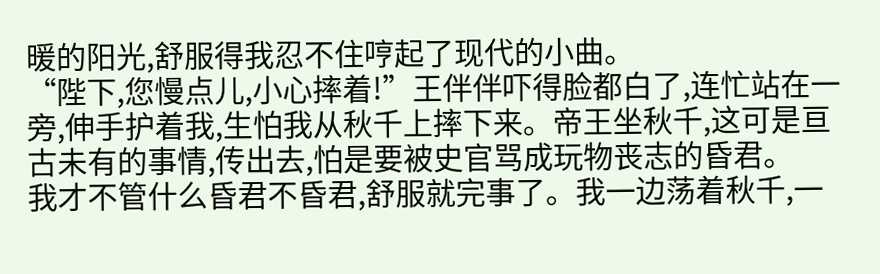暖的阳光,舒服得我忍不住哼起了现代的小曲。
“陛下,您慢点儿,小心摔着!”王伴伴吓得脸都白了,连忙站在一旁,伸手护着我,生怕我从秋千上摔下来。帝王坐秋千,这可是亘古未有的事情,传出去,怕是要被史官骂成玩物丧志的昏君。
我才不管什么昏君不昏君,舒服就完事了。我一边荡着秋千,一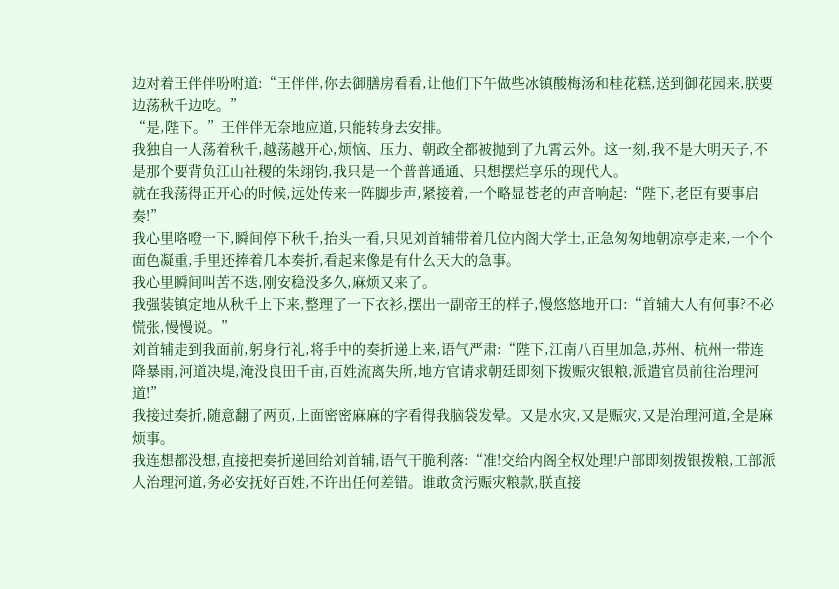边对着王伴伴吩咐道:“王伴伴,你去御膳房看看,让他们下午做些冰镇酸梅汤和桂花糕,送到御花园来,朕要边荡秋千边吃。”
“是,陛下。”王伴伴无奈地应道,只能转身去安排。
我独自一人荡着秋千,越荡越开心,烦恼、压力、朝政全都被抛到了九霄云外。这一刻,我不是大明天子,不是那个要背负江山社稷的朱翊钧,我只是一个普普通通、只想摆烂享乐的现代人。
就在我荡得正开心的时候,远处传来一阵脚步声,紧接着,一个略显苍老的声音响起:“陛下,老臣有要事启奏!”
我心里咯噔一下,瞬间停下秋千,抬头一看,只见刘首辅带着几位内阁大学士,正急匆匆地朝凉亭走来,一个个面色凝重,手里还捧着几本奏折,看起来像是有什么天大的急事。
我心里瞬间叫苦不迭,刚安稳没多久,麻烦又来了。
我强装镇定地从秋千上下来,整理了一下衣衫,摆出一副帝王的样子,慢悠悠地开口:“首辅大人有何事?不必慌张,慢慢说。”
刘首辅走到我面前,躬身行礼,将手中的奏折递上来,语气严肃:“陛下,江南八百里加急,苏州、杭州一带连降暴雨,河道决堤,淹没良田千亩,百姓流离失所,地方官请求朝廷即刻下拨赈灾银粮,派遣官员前往治理河道!”
我接过奏折,随意翻了两页,上面密密麻麻的字看得我脑袋发晕。又是水灾,又是赈灾,又是治理河道,全是麻烦事。
我连想都没想,直接把奏折递回给刘首辅,语气干脆利落:“准!交给内阁全权处理!户部即刻拨银拨粮,工部派人治理河道,务必安抚好百姓,不许出任何差错。谁敢贪污赈灾粮款,朕直接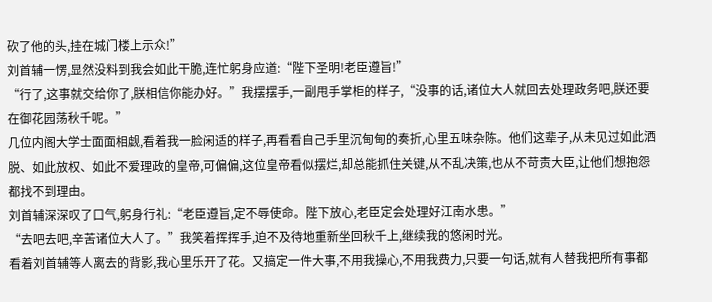砍了他的头,挂在城门楼上示众!”
刘首辅一愣,显然没料到我会如此干脆,连忙躬身应道:“陛下圣明!老臣遵旨!”
“行了,这事就交给你了,朕相信你能办好。”我摆摆手,一副甩手掌柜的样子,“没事的话,诸位大人就回去处理政务吧,朕还要在御花园荡秋千呢。”
几位内阁大学士面面相觑,看着我一脸闲适的样子,再看看自己手里沉甸甸的奏折,心里五味杂陈。他们这辈子,从未见过如此洒脱、如此放权、如此不爱理政的皇帝,可偏偏,这位皇帝看似摆烂,却总能抓住关键,从不乱决策,也从不苛责大臣,让他们想抱怨都找不到理由。
刘首辅深深叹了口气,躬身行礼:“老臣遵旨,定不辱使命。陛下放心,老臣定会处理好江南水患。”
“去吧去吧,辛苦诸位大人了。”我笑着挥挥手,迫不及待地重新坐回秋千上,继续我的悠闲时光。
看着刘首辅等人离去的背影,我心里乐开了花。又搞定一件大事,不用我操心,不用我费力,只要一句话,就有人替我把所有事都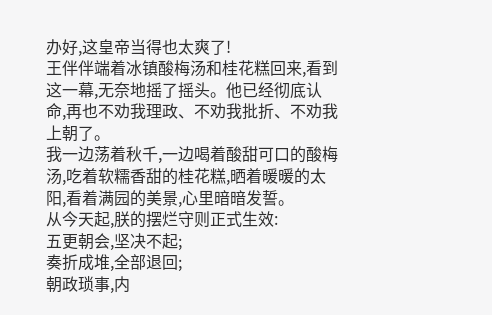办好,这皇帝当得也太爽了!
王伴伴端着冰镇酸梅汤和桂花糕回来,看到这一幕,无奈地摇了摇头。他已经彻底认命,再也不劝我理政、不劝我批折、不劝我上朝了。
我一边荡着秋千,一边喝着酸甜可口的酸梅汤,吃着软糯香甜的桂花糕,晒着暖暖的太阳,看着满园的美景,心里暗暗发誓。
从今天起,朕的摆烂守则正式生效:
五更朝会,坚决不起;
奏折成堆,全部退回;
朝政琐事,内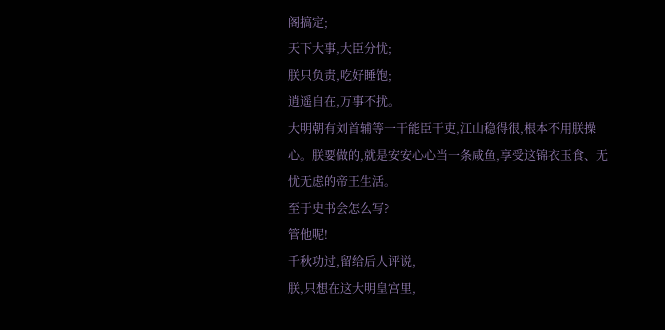阁搞定;
天下大事,大臣分忧;
朕只负责,吃好睡饱;
逍遥自在,万事不扰。
大明朝有刘首辅等一干能臣干吏,江山稳得很,根本不用朕操心。朕要做的,就是安安心心当一条咸鱼,享受这锦衣玉食、无忧无虑的帝王生活。
至于史书会怎么写?
管他呢!
千秋功过,留给后人评说,
朕,只想在这大明皇宫里,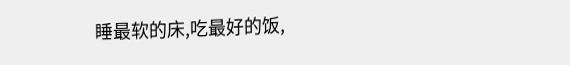睡最软的床,吃最好的饭,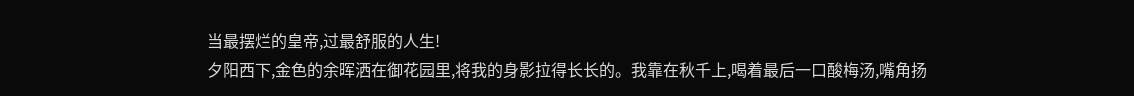当最摆烂的皇帝,过最舒服的人生!
夕阳西下,金色的余晖洒在御花园里,将我的身影拉得长长的。我靠在秋千上,喝着最后一口酸梅汤,嘴角扬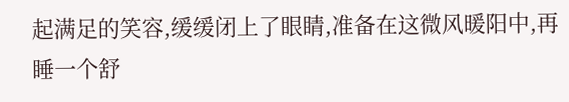起满足的笑容,缓缓闭上了眼睛,准备在这微风暖阳中,再睡一个舒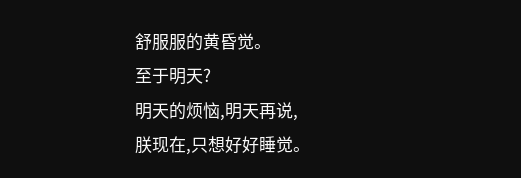舒服服的黄昏觉。
至于明天?
明天的烦恼,明天再说,
朕现在,只想好好睡觉。